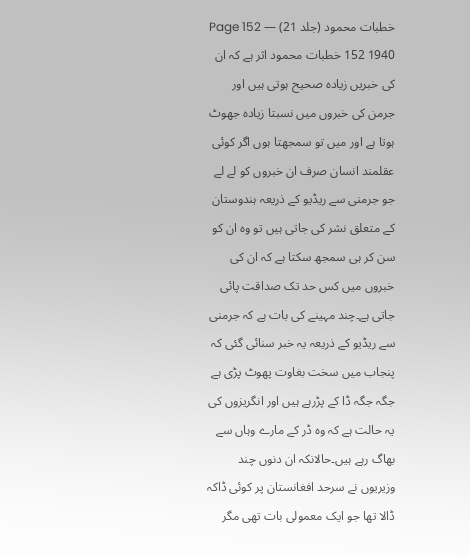خطبات محمود (جلد 21) — Page 152
1940 152 خطبات محمود اثر ہے کہ ان کی خبریں زیادہ صحیح ہوتی ہیں اور جرمن کی خبروں میں نسبتا زیادہ جھوٹ ہوتا ہے اور میں تو سمجھتا ہوں اگر کوئی عقلمند انسان صرف ان خبروں کو لے لے جو جرمنی سے ریڈیو کے ذریعہ ہندوستان کے متعلق نشر کی جاتی ہیں تو وہ ان کو سن کر ہی سمجھ سکتا ہے کہ ان کی خبروں میں کس حد تک صداقت پائی جاتی ہے۔چند مہینے کی بات ہے کہ جرمنی سے ریڈیو کے ذریعہ یہ خبر سنائی گئی کہ پنجاب میں سخت بغاوت پھوٹ پڑی ہے جگہ جگہ ڈا کے پڑرہے ہیں اور انگریزوں کی یہ حالت ہے کہ وہ ڈر کے مارے وہاں سے بھاگ رہے ہیں۔حالانکہ ان دنوں چند وزیریوں نے سرحد افغانستان پر کوئی ڈاکہ ڈالا تھا جو ایک معمولی بات تھی مگر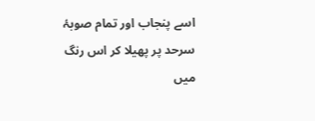اسے پنجاب اور تمام صوبۂ سرحد پر پھیلا کر اس رنگ میں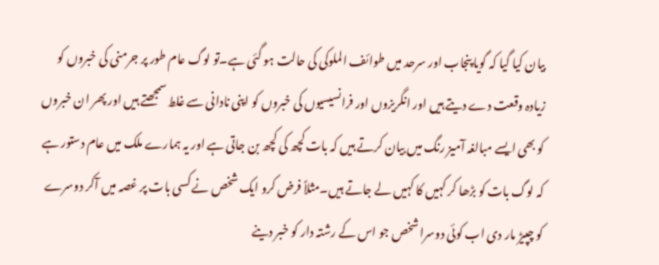بیان کیا گیا کہ گویا پنجاب اور سرحد میں طوائف الملوکی کی حالت ہو گئی ہے۔تو لوگ عام طور پر جرمنی کی خبروں کو زیادہ وقعت دے دیتے ہیں اور انگریزوں اور فرانسیسیوں کی خبروں کو اپنی نادانی سے غلط سمجھتے ہیں اور پھر ان خبروں کو بھی ایسے مبالغہ آمیز رنگ میں بیان کرتے ہیں کہ بات کچھ کی کچھ بن جاتی ہے اور یہ ہمارے ملک میں عام دستور ہے کہ لوگ بات کو بڑھا کر کہیں کا کہیں لے جاتے ہیں۔مثلاً فرض کرو ایک شخص نے کسی بات پر غصہ میں آکر دوسرے کو چپیڑ مار دی اب کوئی دوسرا شخص جو اس کے رشتہ دار کو خبر دینے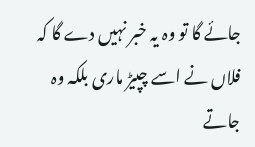جائے گا تو وہ یہ خبر نہیں دے گا کہ فلاں نے اسے چپیڑ ماری بلکہ وہ جاتے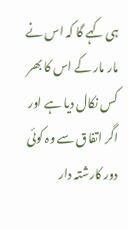ہی کہے گا کہ اس نے مار مار کے اس کا بھر کس نکال دیا ہے اور اگر اتفاق سے وہ کوئی دور کارشتہ دار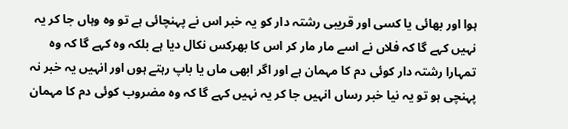ہوا اور بھائی یا کسی اور قریبی رشتہ دار کو یہ خبر اس نے پہنچائی ہے تو وہ وہاں جا کر یہ نہیں کہے گا کہ فلاں نے اسے مار مار کر اس کا بھرکس نکال دیا ہے بلکہ وہ کہے گا کہ وہ تمہارا رشتہ دار کوئی دم کا مہمان ہے اور اگر ابھی ماں یا باپ رہتے ہوں اور انہیں یہ خبر نہ پہنچی ہو تو یہ نیا خبر رساں انہیں جا کر یہ نہیں کہے گا کہ وہ مضروب کوئی دم کا مہمان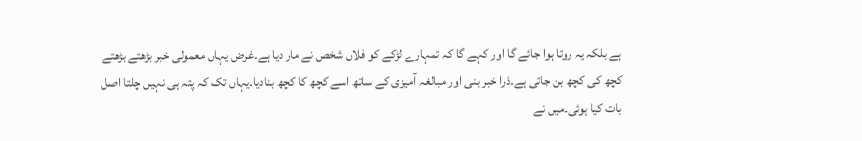ہے بلکہ یہ روتا ہوا جائے گا اور کہے گا کہ تمہارے لڑکے کو فلاں شخص نے مار دیا ہے۔غرض یہاں معمولی خبر بڑھتے بڑھتے کچھ کی کچھ بن جاتی ہے۔ذرا خبر بنی اور مبالغہ آمیزی کے ساتھ اسے کچھ کا کچھ بنادیا۔یہاں تک کہ پتہ ہی نہیں چلتا اصل بات کیا ہوئی۔میں نے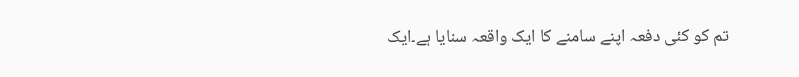تم کو کئی دفعہ اپنے سامنے کا ایک واقعہ سنایا ہے۔ایک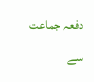دفعہ جماعت سے